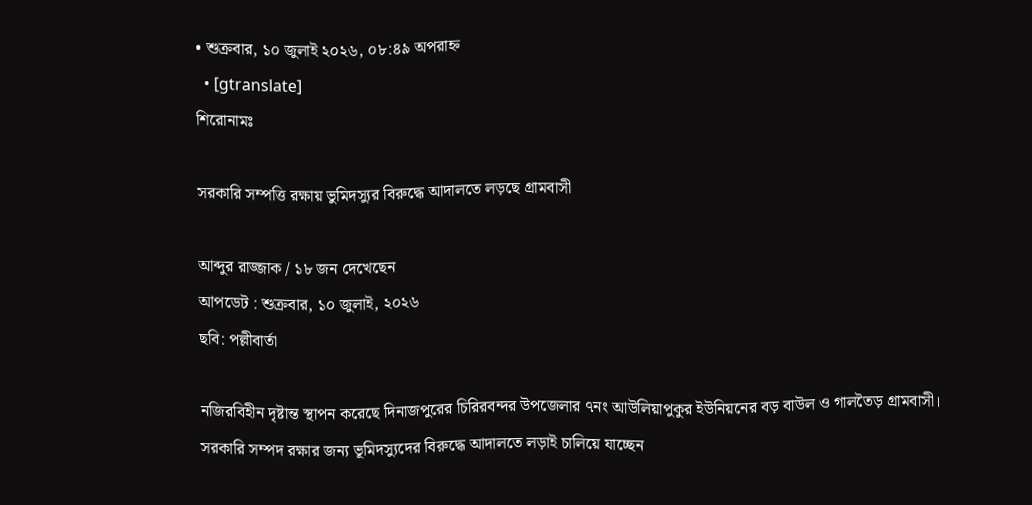• শুক্রবার, ১০ জুলাই ২০২৬, ০৮:৪৯ অপরাহ্ন
  • [gtranslate]
শিরোনামঃ

সরকারি সম্পত্তি রক্ষায় ভুমিদস্যুর বিরুদ্ধে আদালতে লড়ছে গ্রামবাসী

আব্দুর রাজ্জাক / ১৮ জন দেখেছেন
আপডেট : শুক্রবার, ১০ জুলাই, ২০২৬
ছবি: পল্লীবার্তা

নজিরবিহীন দৃষ্টান্ত স্থাপন করেছে দিনাজপুরের চিরিরবন্দর উপজেলার ৭নং আউলিয়াপুকুর ইউনিয়নের বড় বাউল ও গালতৈড় গ্রামবাসী। সরকারি সম্পদ রক্ষার জন্য ভূমিদস্যুদের বিরুদ্ধে আদালতে লড়াই চালিয়ে যাচ্ছেন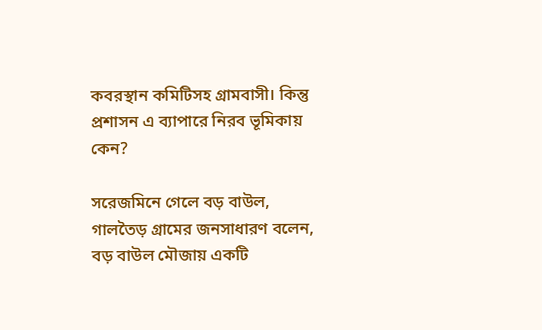কবরস্থান কমিটিসহ গ্রামবাসী। কিন্তু প্রশাসন এ ব্যাপারে নিরব ভূমিকায় কেন?

সরেজমিনে গেলে বড় বাউল, গালতৈড় গ্রামের জনসাধারণ বলেন, বড় বাউল মৌজায় একটি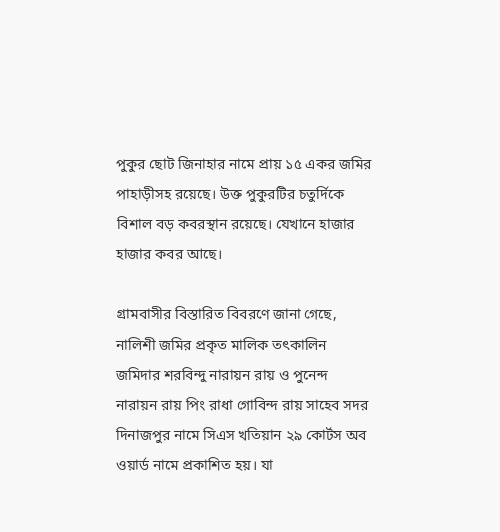পুকুর ছোট জিনাহার নামে প্রায় ১৫ একর জমির পাহাড়ীসহ রয়েছে। উক্ত পুকুরটির চতুর্দিকে বিশাল বড় কবরস্থান রয়েছে। যেখানে হাজার হাজার কবর আছে।

গ্রামবাসীর বিস্তারিত বিবরণে জানা গেছে, নালিশী জমির প্রকৃত মালিক তৎকালিন জমিদার শরবিন্দু নারায়ন রায় ও পুনেন্দ নারায়ন রায় পিং রাধা গোবিন্দ রায় সাহেব সদর দিনাজপুর নামে সিএস খতিয়ান ২৯ কোর্টস অব ওয়ার্ড নামে প্রকাশিত হয়। যা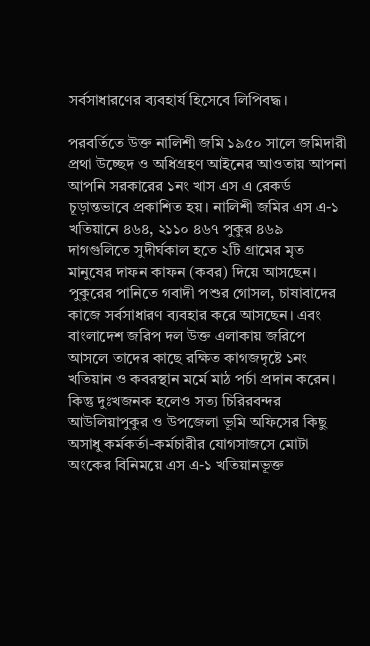সর্বসাধারণের ব্যবহার্য হিসেবে লিপিবদ্ধ।

পরবর্তিতে উক্ত নালিশী জমি ১৯৫০ সালে জমিদারী প্রথা উচ্ছেদ ও অধিগ্রহণ আইনের আওতায় আপনা আপনি সরকারের ১নং খাস এস এ রেকর্ড চূড়ান্তভাবে প্রকাশিত হয়। নালিশী জমির এস এ-১ খতিয়ানে ৪৬৪, ২১১০ ৪৬৭ পুকুর ৪৬৯ দাগগুলিতে সুদীর্ঘকাল হতে ২টি গ্রামের মৃত মানুষের দাফন কাফন (কবর) দিয়ে আসছেন। পুকুরের পানিতে গবাদী পশুর গোসল, চাষাবাদের কাজে সর্বসাধারণ ব্যবহার করে আসছেন। এবং বাংলাদেশ জরিপ দল উক্ত এলাকায় জরিপে আসলে তাদের কাছে রক্ষিত কাগজদৃষ্টে ১নং খতিয়ান ও কবরস্থান মর্মে মাঠ পর্চা প্রদান করেন। কিন্তু দুঃখজনক হলেও সত্য চিরিরবন্দর আউলিয়াপুকুর ও উপজেলা ভূমি অফিসের কিছু অসাধু কর্মকর্তা-কর্মচারীর যোগসাজসে মোটা অংকের বিনিময়ে এস এ-১ খতিয়ানভূক্ত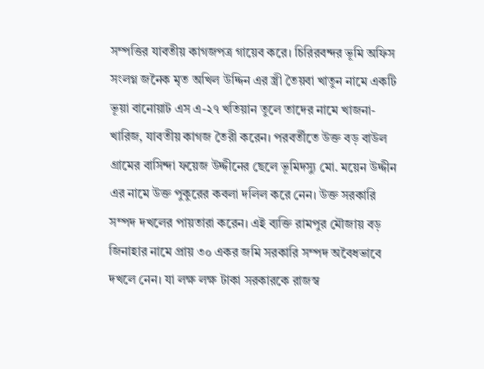সম্পত্তির যাবতীয় কাগজপত্র গায়েব করে। চিরিরবন্দর ভূমি অফিস সংলগ্ন জনৈক মৃত অখিল উদ্দিন এর স্ত্রী তৈয়বা খাতুন নামে একটি ভূয়া বানোয়াট এস এ-২৭ খতিয়ান তুলে তাদের নামে খাজনা-খারিজ, যাবতীয় কাগজ তৈরী করেন। পরবর্তীতে উক্ত বড় বাউল গ্রামের বাসিন্দা ফয়েজ উদ্দীনের ছেলে ভূমিদস্যু মো. ময়েন উদ্দীন এর নামে উক্ত পুকুরের কবলা দলিল করে নেন। উক্ত সরকারি সম্পদ দখলের পায়তারা করেন। এই ব্যক্তি রামপুর মৌজায় বড় জিনাহার নামে প্রায় ৩০ একর জমি সরকারি সম্পদ অবৈধভাবে দখলে নেন। যা লক্ষ লক্ষ টাকা সরকারকে রাজস্ব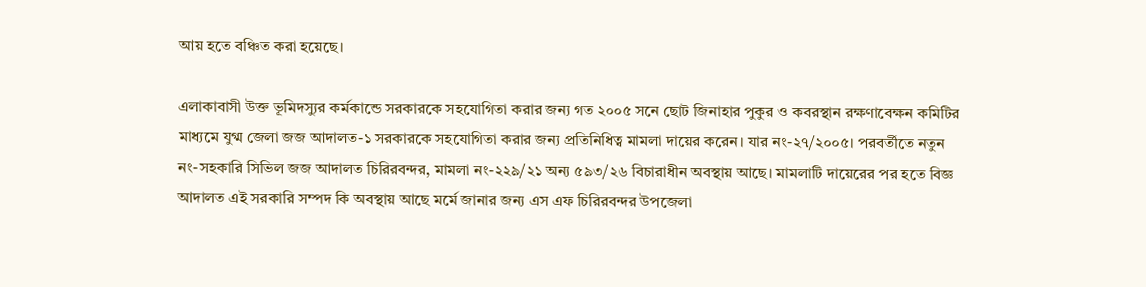আয় হতে বঞ্চিত করা হয়েছে।

এলাকাবাসী উক্ত ভূমিদস্যুর কর্মকান্ডে সরকারকে সহযোগিতা করার জন্য গত ২০০৫ সনে ছোট জিনাহার পুকুর ও কবরস্থান রক্ষণাবেক্ষন কমিটির মাধ্যমে যুগ্ম জেলা জজ আদালত-১ সরকারকে সহযোগিতা করার জন্য প্রতিনিধিত্ব মামলা দায়ের করেন। যার নং-২৭/২০০৫। পরবর্তীতে নতুন নং-সহকারি সিভিল জজ আদালত চিরিরবন্দর, মামলা নং-২২৯/২১ অন্য ৫৯৩/২৬ বিচারাধীন অবস্থায় আছে। মামলাটি দায়েরের পর হতে বিজ্ঞ আদালত এই সরকারি সম্পদ কি অবস্থায় আছে মর্মে জানার জন্য এস এফ চিরিরবন্দর উপজেলা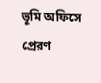ভূমি অফিসে প্রেরণ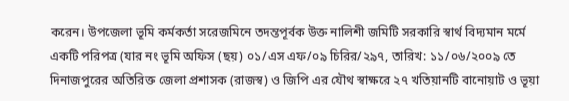করেন। উপজেলা ভূমি কর্মকর্তা সরেজমিনে তদন্তপূর্বক উক্ত নালিশী জমিটি সরকারি স্বার্থ বিদ্যমান মর্মে একটি পরিপত্র (যার নং ভূমি অফিস (ছয়) ০১/এস এফ/০৯ চিরির/২৯৭, তারিখ: ১১/০৬/২০০৯ তে দিনাজপুরের অতিরিক্ত জেলা প্রশাসক (রাজস্ব) ও জিপি এর যৌথ স্বাক্ষরে ২৭ খতিয়ানটি বানোয়াট ও ভূয়া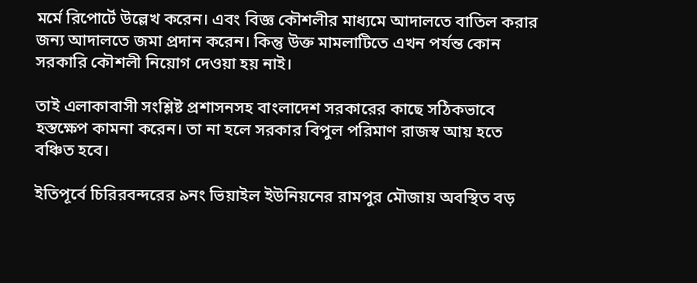মর্মে রিপোর্টে উল্লেখ করেন। এবং বিজ্ঞ কৌশলীর মাধ্যমে আদালতে বাতিল করার জন্য আদালতে জমা প্রদান করেন। কিন্তু উক্ত মামলাটিতে এখন পর্যন্ত কোন সরকারি কৌশলী নিয়োগ দেওয়া হয় নাই।

তাই এলাকাবাসী সংশ্লিষ্ট প্রশাসনসহ বাংলাদেশ সরকারের কাছে সঠিকভাবে হস্তক্ষেপ কামনা করেন। তা না হলে সরকার বিপুল পরিমাণ রাজস্ব আয় হতে বঞ্চিত হবে।

ইতিপূর্বে চিরিরবন্দরের ৯নং ভিয়াইল ইউনিয়নের রামপুর মৌজায় অবস্থিত বড়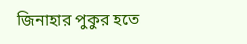জিনাহার পুকুর হতে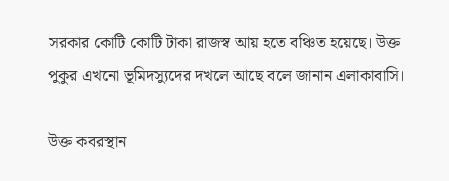সরকার কোটি কোটি টাকা রাজস্ব আয় হতে বঞ্চিত হয়েছে। উক্ত পুকুর এখনো ভূমিদস্যুদের দখলে আছে বলে জানান এলাকাবাসি।

উক্ত কবরস্থান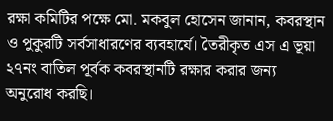রক্ষা কমিটির পক্ষে মো. মকবুল হোসেন জানান, কবরস্থান ও পুকুরটি সর্বসাধারণের ব্যবহার্যে। তৈরীকৃত এস এ ভূয়া ২৭নং বাতিল পূর্বক কবরস্থানটি রক্ষার করার জন্য অনুরোধ করছি।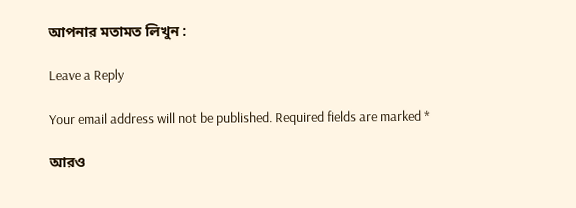আপনার মতামত লিখুন :

Leave a Reply

Your email address will not be published. Required fields are marked *

আরও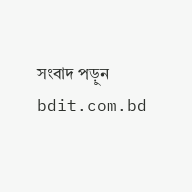সংবাদ পড়ুন
bdit.com.bd